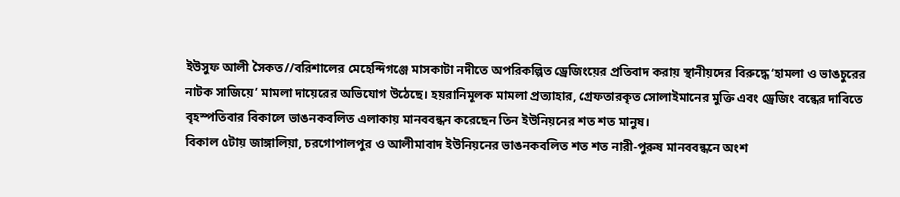ইউসুফ আলী সৈকত//বরিশালের মেহেন্দিগঞ্জে মাসকাটা নদীতে অপরিকল্পিত ড্রেজিংয়ের প্রতিবাদ করায় স্থানীয়দের বিরুদ্ধে ‘হামলা ও ভাঙচুরের নাটক সাজিয়ে’ মামলা দায়েরের অভিযোগ উঠেছে। হয়রানিমূলক মামলা প্রত্যাহার, গ্রেফতারকৃত সোলাইমানের মুক্তি এবং ড্রেজিং বন্ধের দাবিতে বৃহস্পতিবার বিকালে ভাঙনকবলিত এলাকায় মানববন্ধন করেছেন তিন ইউনিয়নের শত শত মানুষ।
বিকাল ৫টায় জাঙ্গালিয়া, চরগোপালপুর ও আলীমাবাদ ইউনিয়নের ভাঙনকবলিত শত শত নারী-পুরুষ মানববন্ধনে অংশ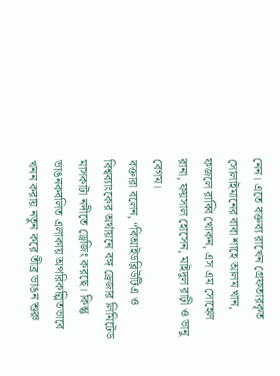নেন। এতে বক্তব্য রাখেন গ্রেফতারকৃত সোলাইমানের বাবা শাহে আলম খান, ফজলে রাব্বি খোকন, এস এম সোহেল রানা, ফয়সাল হোসেন, মাইদুল রাঢ়ী ও ভানু বেগম।
বক্তারা বলেন, “বিআইডব্লিউটিএ ও বিশ্বব্যাংকের অর্থায়নে বঙ্গ ড্রেজার লিমিটেড মাসকাটা নদীতে ড্রেজিং করছে। কিন্তু ভাঙনকবলিত এলাকায় অপরিকল্পিতভাবে খনন করায় নতুন করে তীব্র ভাঙন শুরু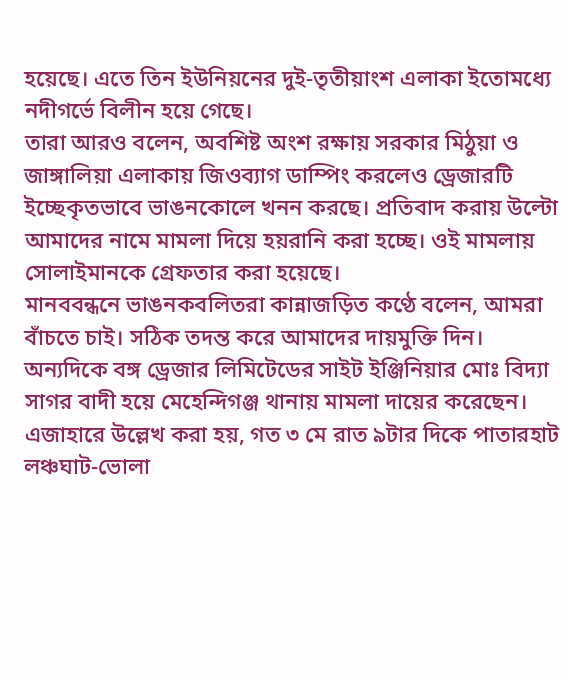হয়েছে। এতে তিন ইউনিয়নের দুই-তৃতীয়াংশ এলাকা ইতোমধ্যে নদীগর্ভে বিলীন হয়ে গেছে।
তারা আরও বলেন, অবশিষ্ট অংশ রক্ষায় সরকার মিঠুয়া ও জাঙ্গালিয়া এলাকায় জিওব্যাগ ডাম্পিং করলেও ড্রেজারটি ইচ্ছেকৃতভাবে ভাঙনকোলে খনন করছে। প্রতিবাদ করায় উল্টো আমাদের নামে মামলা দিয়ে হয়রানি করা হচ্ছে। ওই মামলায় সোলাইমানকে গ্রেফতার করা হয়েছে।
মানববন্ধনে ভাঙনকবলিতরা কান্নাজড়িত কণ্ঠে বলেন, আমরা বাঁচতে চাই। সঠিক তদন্ত করে আমাদের দায়মুক্তি দিন।
অন্যদিকে বঙ্গ ড্রেজার লিমিটেডের সাইট ইঞ্জিনিয়ার মোঃ বিদ্যা সাগর বাদী হয়ে মেহেন্দিগঞ্জ থানায় মামলা দায়ের করেছেন। এজাহারে উল্লেখ করা হয়, গত ৩ মে রাত ৯টার দিকে পাতারহাট লঞ্চঘাট-ভোলা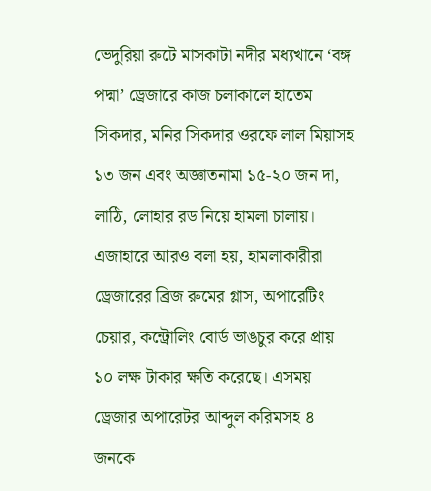ভেদুরিয়া রুটে মাসকাটা নদীর মধ্যখানে ‘বঙ্গ পদ্মা’ ড্রেজারে কাজ চলাকালে হাতেম সিকদার, মনির সিকদার ওরফে লাল মিয়াসহ ১৩ জন এবং অজ্ঞাতনামা ১৫-২০ জন দা, লাঠি, লোহার রড নিয়ে হামলা চালায়।
এজাহারে আরও বলা হয়, হামলাকারীরা ড্রেজারের ব্রিজ রুমের গ্লাস, অপারেটিং চেয়ার, কন্ট্রোলিং বোর্ড ভাঙচুর করে প্রায় ১০ লক্ষ টাকার ক্ষতি করেছে। এসময় ড্রেজার অপারেটর আব্দুল করিমসহ ৪ জনকে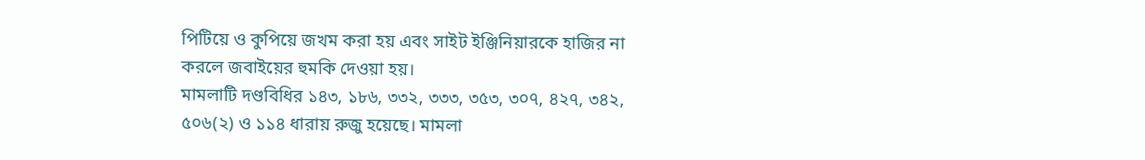পিটিয়ে ও কুপিয়ে জখম করা হয় এবং সাইট ইঞ্জিনিয়ারকে হাজির না করলে জবাইয়ের হুমকি দেওয়া হয়।
মামলাটি দণ্ডবিধির ১৪৩, ১৮৬, ৩৩২, ৩৩৩, ৩৫৩, ৩০৭, ৪২৭, ৩৪২, ৫০৬(২) ও ১১৪ ধারায় রুজু হয়েছে। মামলা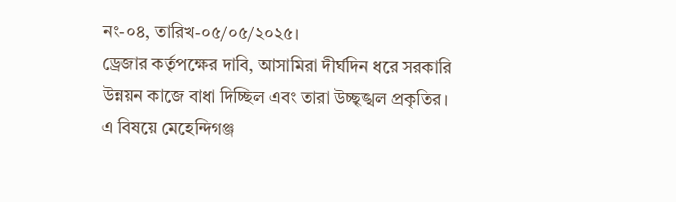নং-০৪, তারিখ-০৫/০৫/২০২৫।
ড্রেজার কর্তৃপক্ষের দাবি, আসামিরা দীর্ঘদিন ধরে সরকারি উন্নয়ন কাজে বাধা দিচ্ছিল এবং তারা উচ্ছৃঙ্খল প্রকৃতির।
এ বিষয়ে মেহেন্দিগঞ্জ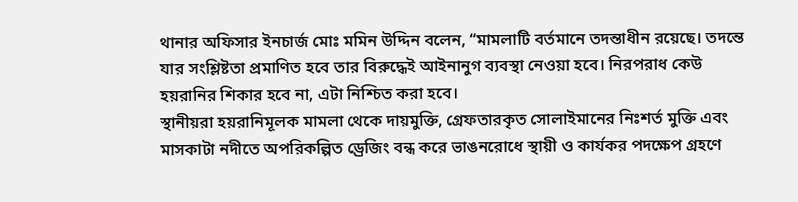থানার অফিসার ইনচার্জ মোঃ মমিন উদ্দিন বলেন, “মামলাটি বর্তমানে তদন্তাধীন রয়েছে। তদন্তে যার সংশ্লিষ্টতা প্রমাণিত হবে তার বিরুদ্ধেই আইনানুগ ব্যবস্থা নেওয়া হবে। নিরপরাধ কেউ হয়রানির শিকার হবে না, এটা নিশ্চিত করা হবে।
স্থানীয়রা হয়রানিমূলক মামলা থেকে দায়মুক্তি, গ্রেফতারকৃত সোলাইমানের নিঃশর্ত মুক্তি এবং মাসকাটা নদীতে অপরিকল্পিত ড্রেজিং বন্ধ করে ভাঙনরোধে স্থায়ী ও কার্যকর পদক্ষেপ গ্রহণে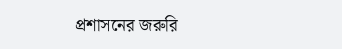প্রশাসনের জরুরি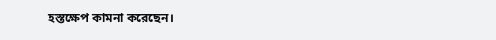হস্তক্ষেপ কামনা করেছেন।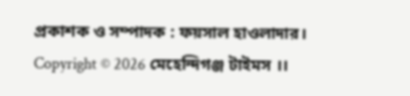প্রকাশক ও সম্পাদক : ফয়সাল হাওলাদার।
Copyright © 2026 মেহেন্দিগঞ্জ টাইমস ।।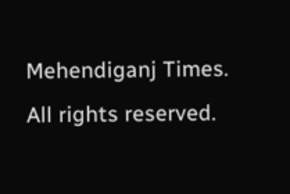Mehendiganj Times. All rights reserved.